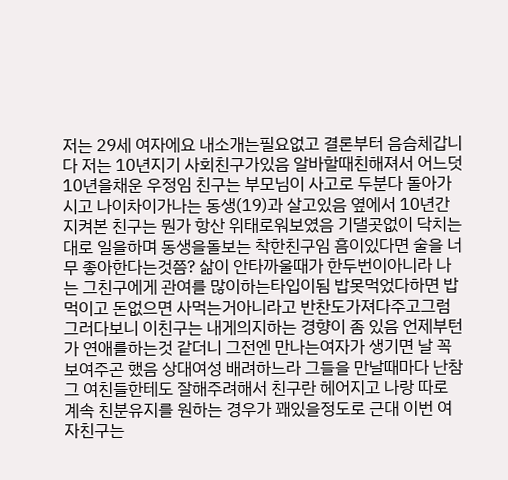저는 29세 여자에요 내소개는필요없고 결론부터 음슴체갑니다 저는 10년지기 사회친구가있음 알바할때친해져서 어느덧 10년을채운 우정임 친구는 부모님이 사고로 두분다 돌아가시고 나이차이가나는 동생(19)과 살고있음 옆에서 10년간 지켜본 친구는 뭔가 항산 위태로워보였음 기댈곳없이 닥치는대로 일을하며 동생을돌보는 착한친구임 흠이있다면 술을 너무 좋아한다는것쯤? 삶이 안타까울때가 한두번이아니라 나는 그친구에게 관여를 많이하는타입이됨 밥못먹었다하면 밥먹이고 돈없으면 사먹는거아니라고 반찬도가져다주고그럼 그러다보니 이친구는 내게의지하는 경향이 좀 있음 언제부턴가 연애를하는것 같더니 그전엔 만나는여자가 생기면 날 꼭 보여주곤 했음 상대여성 배려하느라 그들을 만날때마다 난참 그 여친들한테도 잘해주려해서 친구란 헤어지고 나랑 따로 계속 친분유지를 원하는 경우가 꽤있을정도로 근대 이번 여자친구는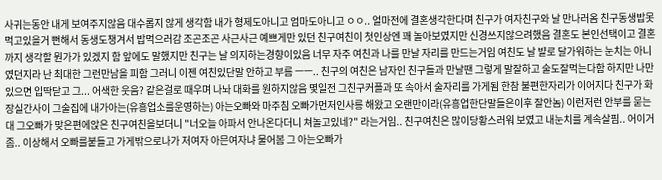사귀는동안 내게 보여주지않음 대수롭지 않게 생각함 내가 형제도아니고 엄마도아니고 ㅇㅇ.. 얼마전에 결혼생각한다며 친구가 여자친구와 날 만나러옴 친구동생밥못먹고있을거 뻔해서 동생도챙겨서 밥먹으러감 조곤조곤 사근사근 예쁘게만 있던 친구여친이 첫인상엔 꽤 놀아보였지만 신경쓰지않으려했음 결혼도 본인선택이고 결혼까지 생각할 뭔가가 있겠지 함 앞에도 말했지만 친구는 날 의지하는경향이있음 너무 자주 여친과 나를 만날 자리를 만드는거임 여친도 날 뱔로 달가워하는 눈치는 아니였던지라 난 최대한 그런만남을 피함 그러니 이젠 여친있단말 안하고 부름 ㅡㅡ.. 친구의 여친은 남자인 친구들과 만날땐 그렇게 말잘하고 술도잘먹는다함 하지만 나만있으면 입딱닫고 그... 어색한 웃음? 같은걸로 때우며 나놔 대화를 원하지않음 몇일전 그친구커플과 또 속아서 술자리를 가게됨 한참 불편한자리가 이어지다 친구가 화장실간사이 그술집에 내가아는(유흥업소를운영하는) 아는오빠와 마주침 오빠가먼저인사릉 해왔고 오랜만이라(유흥업한단말들은이후 잘안놈) 이런저런 안부를 묻는대 그오빠가 맞은편에앉은 친구여친을보더니 "너오늘 아파서 안나온다더니 쳐놀고있네?" 라는거임.. 친구여친은 많이당황스러워 보였고 내눈치를 계속살핌.. 어이거좀.. 이상해서 오빠를붙들고 가게밖으로나가 저여자 아믄여자냐 물어봄 그 아는오빠가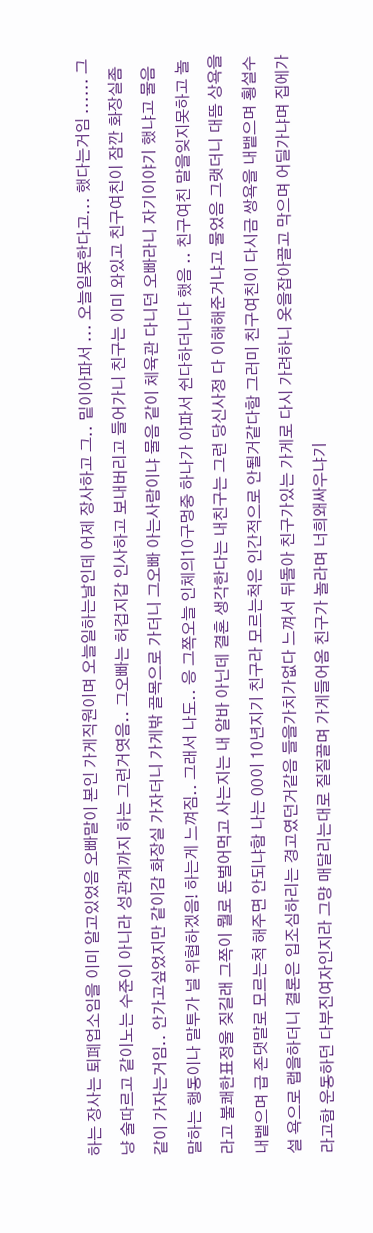하는 장사는 퇴폐업소임을 이미 알고있었음 오빠말이 본인 가게직원이며 오늘일하는날인데 어제 장사하고 그.. 밑이아파서 ... 오늘일못한다고... 했다는거임 ...... 그냥 술따르고 같이노는 수준이 아니라 성관계까지 하는 그런거엿음.. 그오빠는 허겁지갑 인사하고 보내버리고 들어가니 친구는 이미 와있고 친구여친이 잠깐 화장실좀 같이 가자는거임.. 안가고싶었지만 같이감 화장실 가자더니 가게밖 골목으로 가더니 그오빠 아는사람이냐 물음 같이 체육관 다니던 오빠라니 자기이야기 했냐고 물음 말하는 행동이나 말투가 널 위협하겠음! 하는게 느껴짐.. 그래서 나도.. 응 그쪽오늘 인체의10구멍중 하나가 아파서 쉰다하더니다 했음 .. 친구여친 말을잊지못하고 놀라고 불쾌한표정울 짖길래 그쪽이 뭘로 돈벌어먹고 사는지는 내 알바 아닌데 결혼 생각한다는 내친구는 그런 당신사정 다 이해해준거냐고 물었음 그랫더니 대뜸 상욕을 내뱉으며 급 존댓말로 모르는척 해주면 안되냐함 나는 00이 10년지기 친구라 모르는척은 인간적으로 안될거같다함 그러미 친구여친이 다시금 쌍욕을 내뱉으며 횡설수설 욕으로 랩을하더니 결론은 입조심하리는 경고였던거같음 들을가치가없다 느껴서 뒤돌아 친구가있는 가게로 다시 가려하니 옷을잡아끌고 막으며 어딜가냐며 집에가라고함 운동하던 다부진여자인지라 그먕 매달리는대로 질질끌며 가게들어옴 친구가 놀라며 너희왜싸우냐기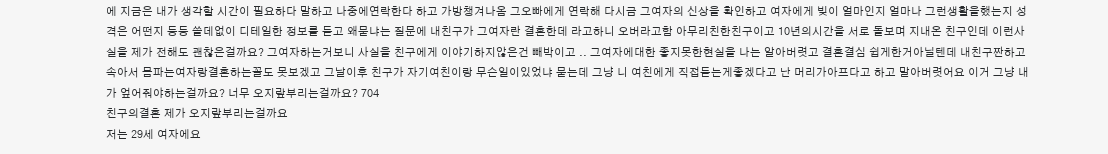에 지금은 내가 생각할 시간이 필요하다 말하고 나중에연락한다 하고 가방챙겨나옴 그오빠에게 연락해 다시금 그여자의 신상을 확인하고 여자에게 빚이 얼마인지 얼마나 그런생활을했는지 성격은 어떤지 등등 쓸데없이 디테일한 정보를 듣고 왜묻냐는 질문에 내친구가 그여자란 결혼한데 라고하니 오버라고함 아무리친한친구이고 10년의시간을 서로 돌보며 지내온 친구인데 이런사실을 제가 전해도 괜찮은걸까요? 그여자하는거보니 사실을 친구에게 이야기하지않은건 빼박이고 .. 그여자에대한 좋지못한현실을 나는 알아버렷고 결혼결심 쉽게한거아닐텐데 내친구짠하고 속아서 몸파는여자랑결혼하는꼴도 못보겠고 그날이후 친구가 자기여친이랑 무슨일이있었냐 묻는데 그냥 니 여친에게 직접듣는게좋겠다고 난 머리가아프다고 하고 말아버렷어요 이거 그냥 내가 엎어줘야하는걸까요? 너무 오지랖부리는걸까요? 704
친구의결혼 제가 오지랖부리는걸까요
저는 29세 여자에요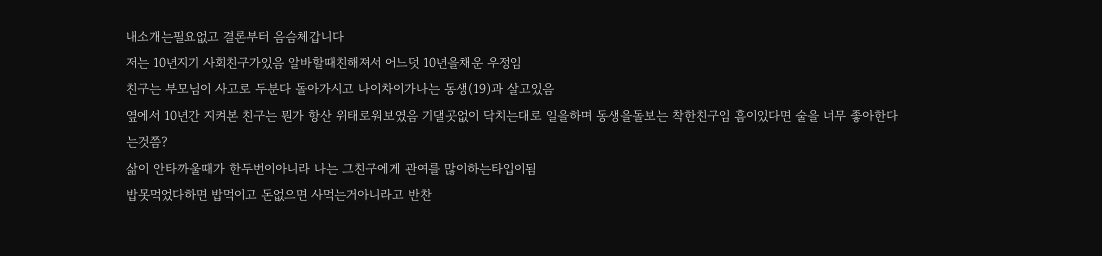내소개는필요없고 결론부터 음슴체갑니다
저는 10년지기 사회친구가있음 알바할때친해져서 어느덧 10년을채운 우정임
친구는 부모님이 사고로 두분다 돌아가시고 나이차이가나는 동생(19)과 살고있음
옆에서 10년간 지켜본 친구는 뭔가 항산 위태로워보였음 기댈곳없이 닥치는대로 일을하며 동생을돌보는 착한친구임 흠이있다면 술을 너무 좋아한다는것쯤?
삶이 안타까울때가 한두번이아니라 나는 그친구에게 관여를 많이하는타입이됨
밥못먹었다하면 밥먹이고 돈없으면 사먹는거아니라고 반찬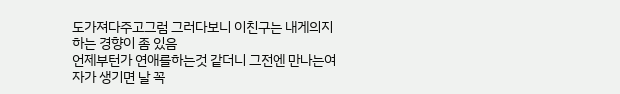도가져다주고그럼 그러다보니 이친구는 내게의지하는 경향이 좀 있음
언제부턴가 연애를하는것 같더니 그전엔 만나는여자가 생기면 날 꼭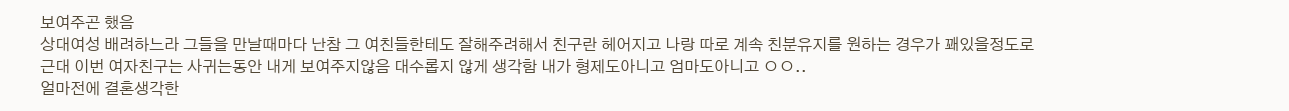보여주곤 했음
상대여성 배려하느라 그들을 만날때마다 난참 그 여친들한테도 잘해주려해서 친구란 헤어지고 나랑 따로 계속 친분유지를 원하는 경우가 꽤있을정도로
근대 이번 여자친구는 사귀는동안 내게 보여주지않음 대수롭지 않게 생각함 내가 형제도아니고 엄마도아니고 ㅇㅇ..
얼마전에 결혼생각한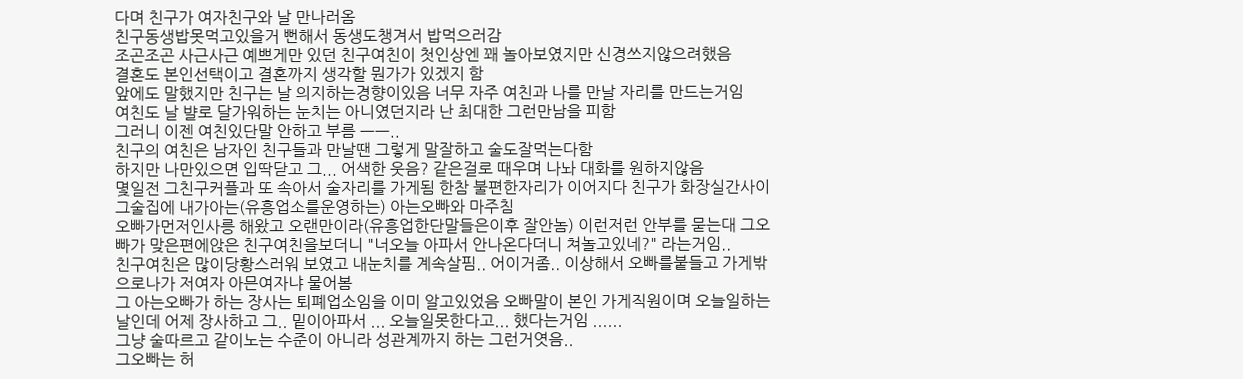다며 친구가 여자친구와 날 만나러옴
친구동생밥못먹고있을거 뻔해서 동생도챙겨서 밥먹으러감
조곤조곤 사근사근 예쁘게만 있던 친구여친이 첫인상엔 꽤 놀아보였지만 신경쓰지않으려했음
결혼도 본인선택이고 결혼까지 생각할 뭔가가 있겠지 함
앞에도 말했지만 친구는 날 의지하는경향이있음 너무 자주 여친과 나를 만날 자리를 만드는거임
여친도 날 뱔로 달가워하는 눈치는 아니였던지라 난 최대한 그런만남을 피함
그러니 이젠 여친있단말 안하고 부름 ㅡㅡ..
친구의 여친은 남자인 친구들과 만날땐 그렇게 말잘하고 술도잘먹는다함
하지만 나만있으면 입딱닫고 그... 어색한 웃음? 같은걸로 때우며 나놔 대화를 원하지않음
몇일전 그친구커플과 또 속아서 술자리를 가게됨 한참 불편한자리가 이어지다 친구가 화장실간사이 그술집에 내가아는(유흥업소를운영하는) 아는오빠와 마주침
오빠가먼저인사릉 해왔고 오랜만이라(유흥업한단말들은이후 잘안놈) 이런저런 안부를 묻는대 그오빠가 맞은편에앉은 친구여친을보더니 "너오늘 아파서 안나온다더니 쳐놀고있네?" 라는거임..
친구여친은 많이당황스러워 보였고 내눈치를 계속살핌.. 어이거좀.. 이상해서 오빠를붙들고 가게밖으로나가 저여자 아믄여자냐 물어봄
그 아는오빠가 하는 장사는 퇴폐업소임을 이미 알고있었음 오빠말이 본인 가게직원이며 오늘일하는날인데 어제 장사하고 그.. 밑이아파서 ... 오늘일못한다고... 했다는거임 ......
그냥 술따르고 같이노는 수준이 아니라 성관계까지 하는 그런거엿음..
그오빠는 허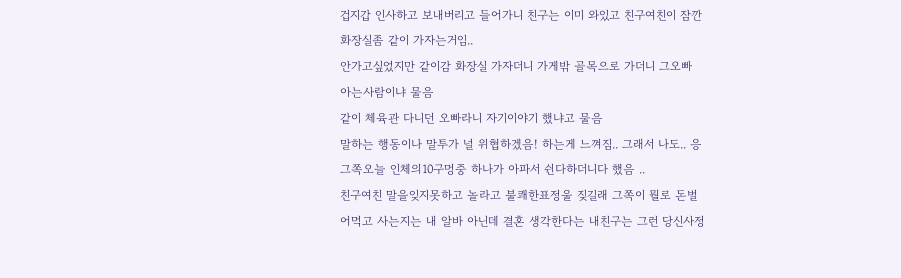겁지갑 인사하고 보내버리고 들어가니 친구는 이미 와있고 친구여친이 잠깐 화장실좀 같이 가자는거임..
안가고싶었지만 같이감 화장실 가자더니 가게밖 골목으로 가더니 그오빠 아는사람이냐 물음
같이 체육관 다니던 오빠라니 자기이야기 했냐고 물음
말하는 행동이나 말투가 널 위협하겠음! 하는게 느껴짐.. 그래서 나도.. 응 그쪽오늘 인체의10구멍중 하나가 아파서 쉰다하더니다 했음 ..
친구여친 말을잊지못하고 놀라고 불쾌한표정울 짖길래 그쪽이 뭘로 돈벌어먹고 사는지는 내 알바 아닌데 결혼 생각한다는 내친구는 그런 당신사정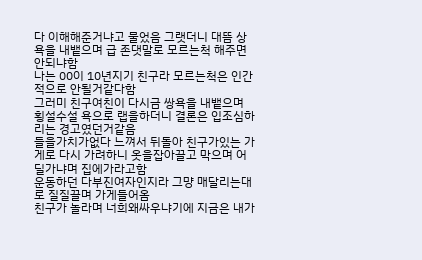다 이해해준거냐고 물었음 그랫더니 대뜸 상욕을 내뱉으며 급 존댓말로 모르는척 해주면 안되냐함
나는 00이 10년지기 친구라 모르는척은 인간적으로 안될거같다함
그러미 친구여친이 다시금 쌍욕을 내뱉으며 횡설수설 욕으로 랩을하더니 결론은 입조심하리는 경고였던거같음
들을가치가없다 느껴서 뒤돌아 친구가있는 가게로 다시 가려하니 옷을잡아끌고 막으며 어딜가냐며 집에가라고함
운동하던 다부진여자인지라 그먕 매달리는대로 질질끌며 가게들어옴
친구가 놀라며 너희왜싸우냐기에 지금은 내가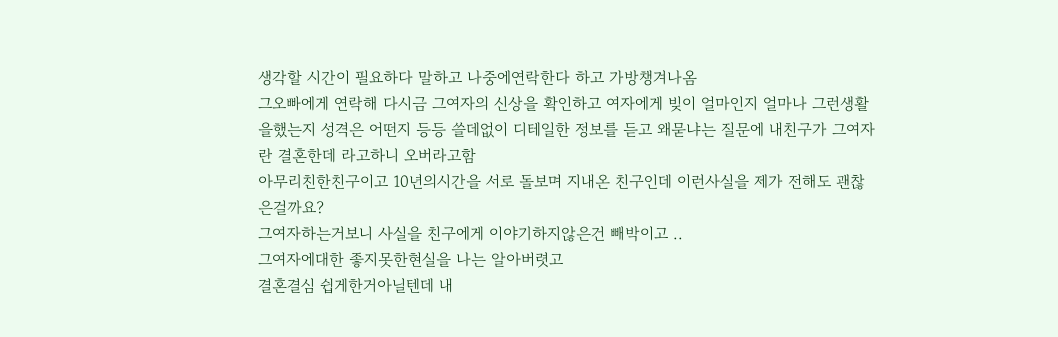생각할 시간이 필요하다 말하고 나중에연락한다 하고 가방챙겨나옴
그오빠에게 연락해 다시금 그여자의 신상을 확인하고 여자에게 빚이 얼마인지 얼마나 그런생활을했는지 성격은 어떤지 등등 쓸데없이 디테일한 정보를 듣고 왜묻냐는 질문에 내친구가 그여자란 결혼한데 라고하니 오버라고함
아무리친한친구이고 10년의시간을 서로 돌보며 지내온 친구인데 이런사실을 제가 전해도 괜찮은걸까요?
그여자하는거보니 사실을 친구에게 이야기하지않은건 빼박이고 ..
그여자에대한 좋지못한현실을 나는 알아버렷고
결혼결심 쉽게한거아닐텐데 내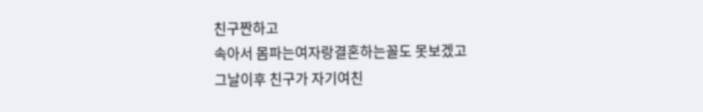친구짠하고
속아서 몸파는여자랑결혼하는꼴도 못보겠고
그날이후 친구가 자기여친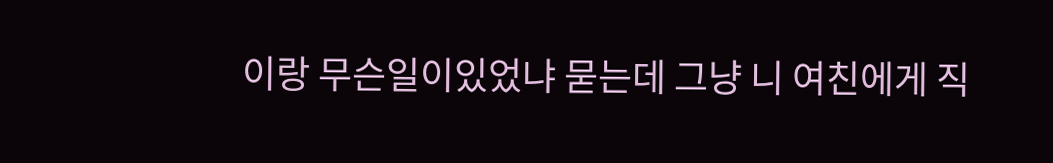이랑 무슨일이있었냐 묻는데 그냥 니 여친에게 직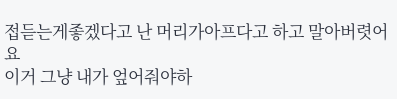접듣는게좋겠다고 난 머리가아프다고 하고 말아버렷어요
이거 그냥 내가 엎어줘야하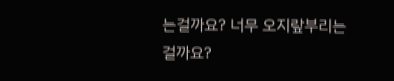는걸까요? 너무 오지랖부리는걸까요?